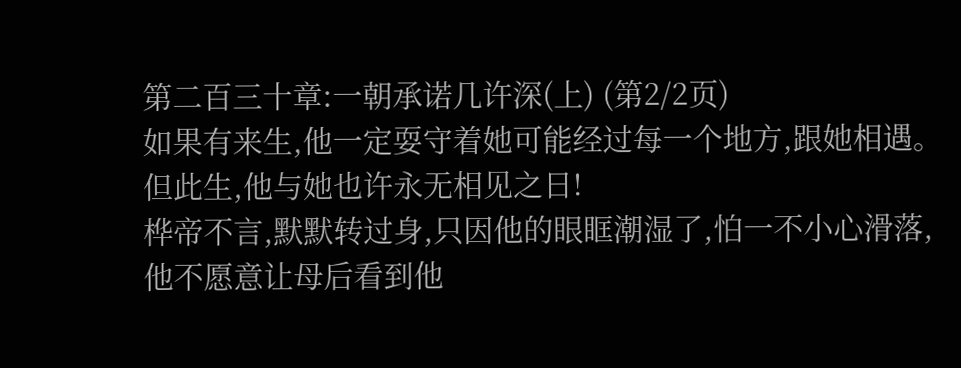第二百三十章:一朝承诺几许深(上) (第2/2页)
如果有来生,他一定耍守着她可能经过每一个地方,跟她相遇。但此生,他与她也许永无相见之日!
桦帝不言,默默转过身,只因他的眼眶潮湿了,怕一不小心滑落,他不愿意让母后看到他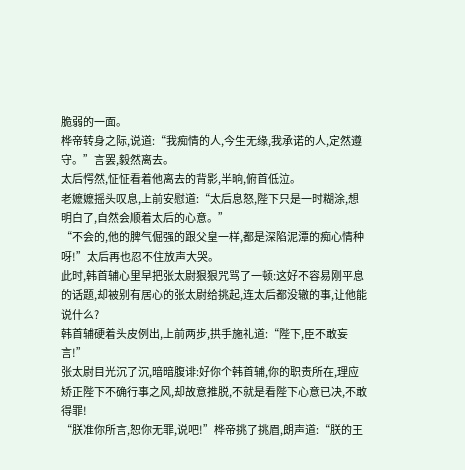脆弱的一面。
桦帝转身之际,说道:“我痴情的人,今生无缘,我承诺的人,定然遵守。”言罢,毅然离去。
太后愕然,怔怔看着他离去的背影,半晌,俯首低泣。
老嬷嬷摇头叹息,上前安慰道:“太后息怒,陛下只是一时糊涂,想明白了,自然会顺着太后的心意。”
“不会的,他的脾气倔强的跟父皇一样,都是深陷泥潭的痴心情种呀!”太后再也忍不住放声大哭。
此时,韩首辅心里早把张太尉狠狠咒骂了一顿:这好不容易刚平息的话题,却被别有居心的张太尉给挑起,连太后都没辙的事,让他能说什么?
韩首辅硬着头皮例出,上前两步,拱手施礼道:“陛下,臣不敢妄言!”
张太尉目光沉了沉,暗暗腹诽:好你个韩首辅,你的职责所在,理应矫正陛下不确行事之风,却故意推脱,不就是看陛下心意已决,不敢得罪!
“朕准你所言,恕你无罪,说吧!”桦帝挑了挑眉,朗声道:“朕的王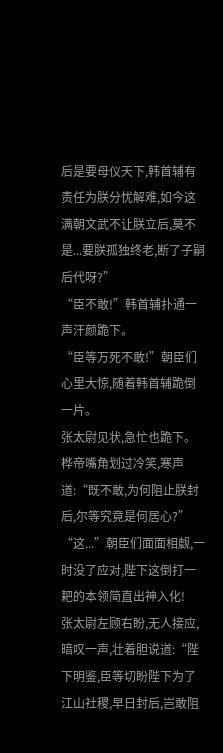后是要母仪天下,韩首辅有责任为朕分忧解难,如今这满朝文武不让朕立后,莫不是...要朕孤独终老,断了子嗣后代呀?”
“臣不敢!”韩首辅扑通一声汗颜跪下。
“臣等万死不敢!”朝臣们心里大惊,随着韩首辅跪倒一片。
张太尉见状,急忙也跪下。
桦帝嘴角划过冷笑,寒声道:“既不敢,为何阻止朕封后,尔等究竟是何居心?”
“这...”朝臣们面面相觑,一时没了应对,陛下这倒打一耙的本领简直出神入化!
张太尉左顾右盼,无人接应,暗叹一声,壮着胆说道:“陛下明鉴,臣等切盼陛下为了江山社稷,早日封后,岂敢阻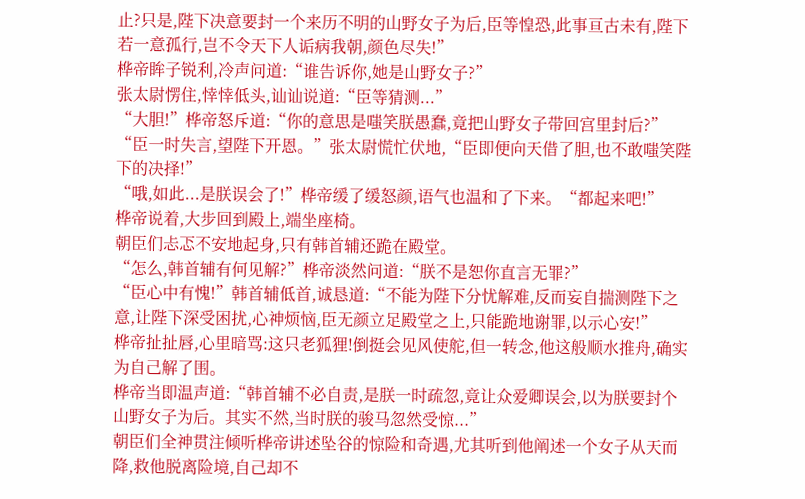止?只是,陛下决意要封一个来历不明的山野女子为后,臣等惶恐,此事亘古未有,陛下若一意孤行,岂不令天下人诟病我朝,颜色尽失!”
桦帝眸子锐利,冷声问道:“谁告诉你,她是山野女子?”
张太尉愣住,悻悻低头,讪讪说道:“臣等猜测...”
“大胆!”桦帝怒斥道:“你的意思是嗤笑朕愚蠢,竟把山野女子带回宫里封后?”
“臣一时失言,望陛下开恩。”张太尉慌忙伏地,“臣即便向天借了胆,也不敢嗤笑陛下的决择!”
“哦,如此...是朕误会了!”桦帝缓了缓怒颜,语气也温和了下来。“都起来吧!”
桦帝说着,大步回到殿上,端坐座椅。
朝臣们忐忑不安地起身,只有韩首辅还跪在殿堂。
“怎么,韩首辅有何见解?”桦帝淡然问道:“朕不是恕你直言无罪?”
“臣心中有愧!”韩首辅低首,诚恳道:“不能为陛下分忧解难,反而妄自揣测陛下之意,让陛下深受困扰,心神烦恼,臣无颜立足殿堂之上,只能跪地谢罪,以示心安!”
桦帝扯扯唇,心里暗骂:这只老狐狸!倒挺会见风使舵,但一转念,他这般顺水推舟,确实为自己解了围。
桦帝当即温声道:“韩首辅不必自责,是朕一时疏忽,竟让众爱卿误会,以为朕要封个山野女子为后。其实不然,当时朕的骏马忽然受惊...”
朝臣们全神贯注倾听桦帝讲述坠谷的惊险和奇遇,尤其听到他阐述一个女子从天而降,救他脱离险境,自己却不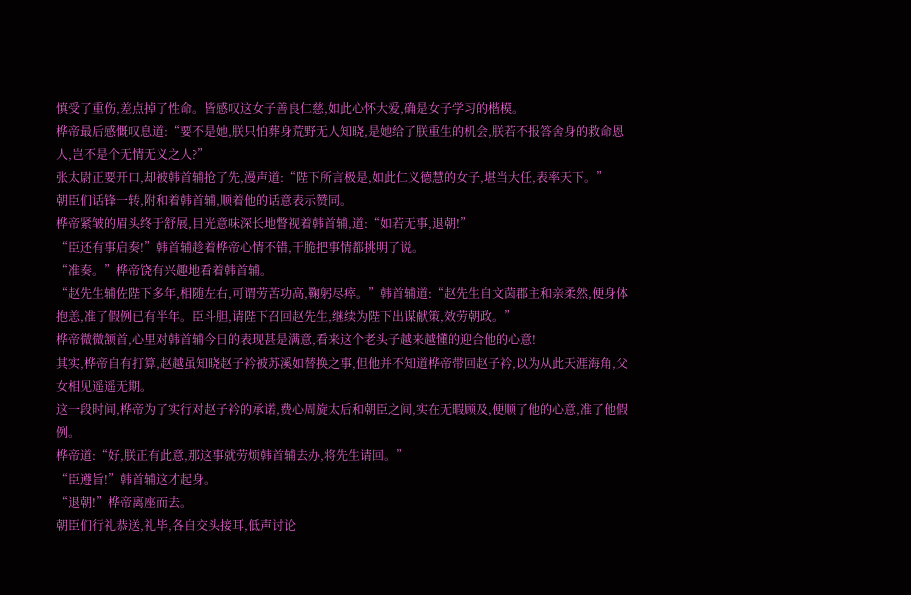慎受了重伤,差点掉了性命。皆感叹这女子善良仁慈,如此心怀大爱,确是女子学习的楷模。
桦帝最后感慨叹息道:“要不是她,朕只怕葬身荒野无人知晓,是她给了朕重生的机会,朕若不报答舍身的救命恩人,岂不是个无情无义之人?”
张太尉正要开口,却被韩首辅抢了先,漫声道:“陛下所言极是,如此仁义德慧的女子,堪当大任,表率天下。”
朝臣们话锋一转,附和着韩首辅,顺着他的话意表示赞同。
桦帝紧皱的眉头终于舒展,目光意味深长地瞥视着韩首辅,道:“如若无事,退朝!”
“臣还有事启奏!”韩首辅趁着桦帝心情不错,干脆把事情都挑明了说。
“准奏。”桦帝饶有兴趣地看着韩首辅。
“赵先生辅佐陛下多年,相随左右,可谓劳苦功高,鞠躬尽瘁。”韩首辅道:“赵先生自文茵郡主和亲柔然,便身体抱恙,准了假例已有半年。臣斗胆,请陛下召回赵先生,继续为陛下出谋献策,效劳朝政。”
桦帝微微颔首,心里对韩首辅今日的表现甚是满意,看来这个老头子越来越懂的迎合他的心意!
其实,桦帝自有打算,赵越虽知晓赵子衿被苏溪如替换之事,但他并不知道桦帝带回赵子衿,以为从此天涯海角,父女相见遥遥无期。
这一段时间,桦帝为了实行对赵子衿的承诺,费心周旋太后和朝臣之间,实在无暇顾及,便顺了他的心意,准了他假例。
桦帝道:“好,朕正有此意,那这事就劳烦韩首辅去办,将先生请回。”
“臣遵旨!”韩首辅这才起身。
“退朝!”桦帝离座而去。
朝臣们行礼恭送,礼毕,各自交头接耳,低声讨论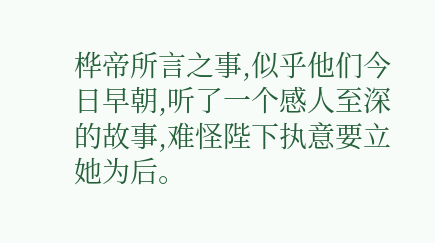桦帝所言之事,似乎他们今日早朝,听了一个感人至深的故事,难怪陛下执意要立她为后。